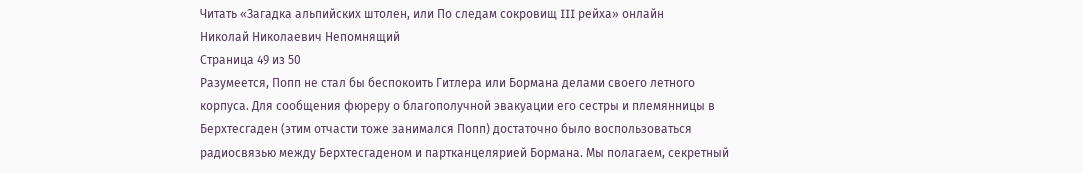Читать «Загадка альпийских штолен, или По следам сокровищ III рейха» онлайн
Николай Николаевич Непомнящий
Страница 49 из 50
Разумеется, Попп не стал бы беспокоить Гитлера или Бормана делами своего летного корпуса. Для сообщения фюреру о благополучной эвакуации его сестры и племянницы в Берхтесгаден (этим отчасти тоже занимался Попп) достаточно было воспользоваться радиосвязью между Берхтесгаденом и партканцелярией Бормана. Мы полагаем, секретный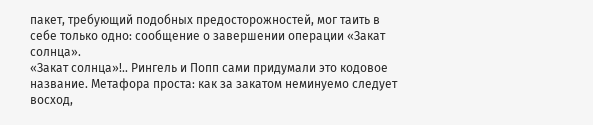пакет, требующий подобных предосторожностей, мог таить в себе только одно: сообщение о завершении операции «Закат солнца».
«Закат солнца»!.. Рингель и Попп сами придумали это кодовое название. Метафора проста: как за закатом неминуемо следует восход,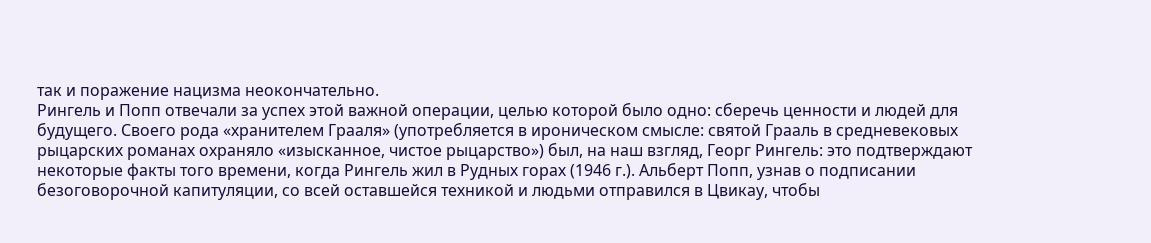так и поражение нацизма неокончательно.
Рингель и Попп отвечали за успех этой важной операции, целью которой было одно: сберечь ценности и людей для будущего. Своего рода «хранителем Грааля» (употребляется в ироническом смысле: святой Грааль в средневековых рыцарских романах охраняло «изысканное, чистое рыцарство») был, на наш взгляд, Георг Рингель: это подтверждают некоторые факты того времени, когда Рингель жил в Рудных горах (1946 г.). Альберт Попп, узнав о подписании безоговорочной капитуляции, со всей оставшейся техникой и людьми отправился в Цвикау, чтобы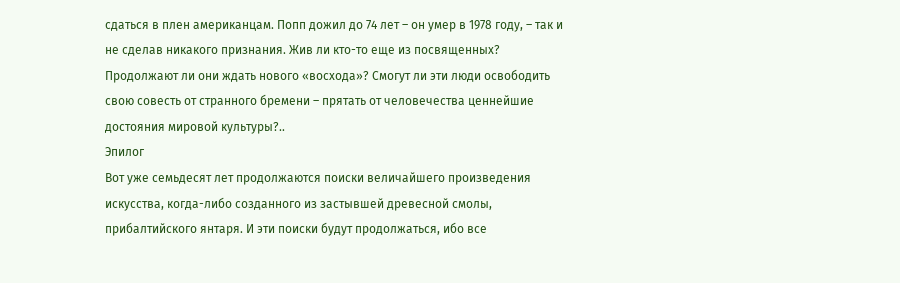сдаться в плен американцам. Попп дожил до 74 лет – он умер в 1978 году, – так и не сделав никакого признания. Жив ли кто-то еще из посвященных? Продолжают ли они ждать нового «восхода»? Смогут ли эти люди освободить свою совесть от странного бремени – прятать от человечества ценнейшие достояния мировой культуры?..
Эпилог
Вот уже семьдесят лет продолжаются поиски величайшего произведения искусства, когда-либо созданного из застывшей древесной смолы, прибалтийского янтаря. И эти поиски будут продолжаться, ибо все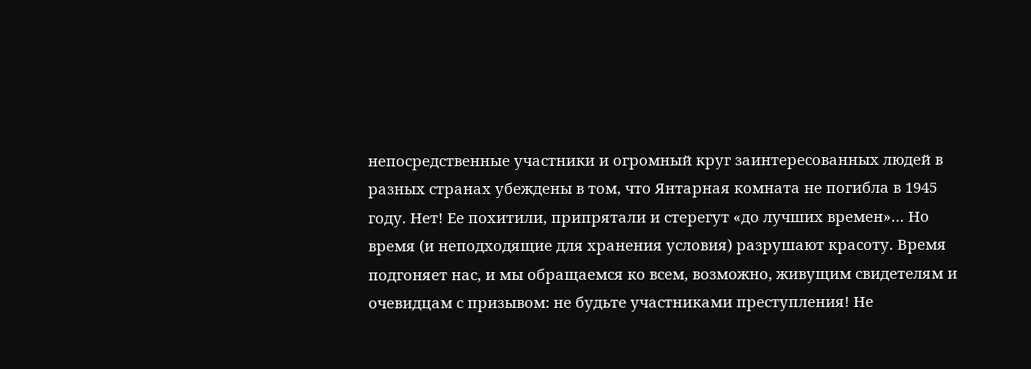непосредственные участники и огромный круг заинтересованных людей в разных странах убеждены в том, что Янтарная комната не погибла в 1945 году. Нет! Ее похитили, припрятали и стерегут «до лучших времен»… Но время (и неподходящие для хранения условия) разрушают красоту. Время подгоняет нас, и мы обращаемся ко всем, возможно, живущим свидетелям и очевидцам с призывом: не будьте участниками преступления! Не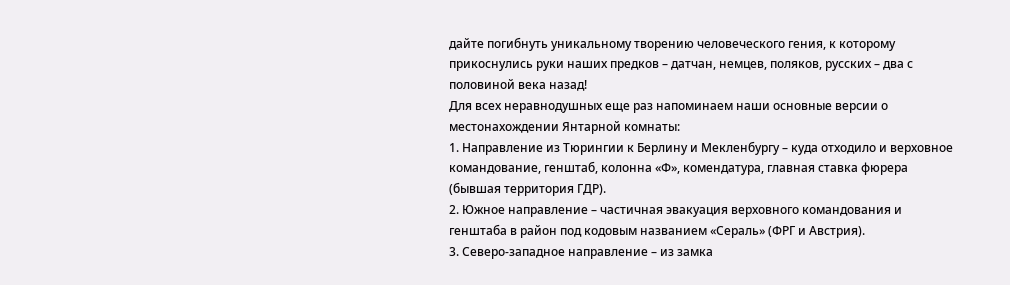дайте погибнуть уникальному творению человеческого гения, к которому прикоснулись руки наших предков – датчан, немцев, поляков, русских – два с половиной века назад!
Для всех неравнодушных еще раз напоминаем наши основные версии о местонахождении Янтарной комнаты:
1. Направление из Тюрингии к Берлину и Мекленбургу – куда отходило и верховное командование, генштаб, колонна «Ф», комендатура, главная ставка фюрера (бывшая территория ГДР).
2. Южное направление – частичная эвакуация верховного командования и генштаба в район под кодовым названием «Сераль» (ФРГ и Австрия).
3. Северо-западное направление – из замка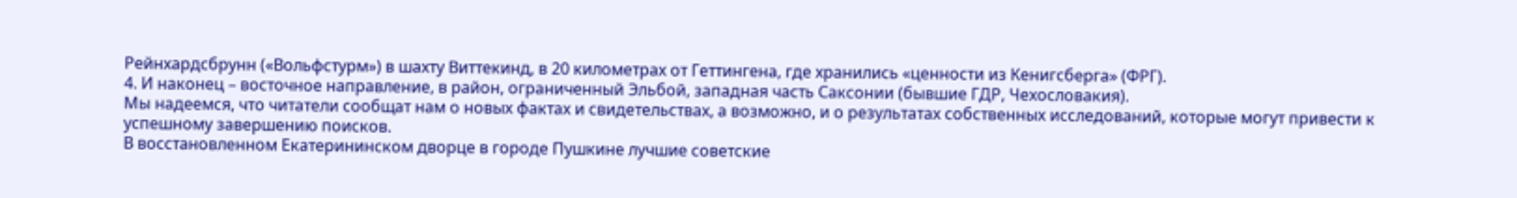Рейнхардсбрунн («Вольфстурм») в шахту Виттекинд, в 20 километрах от Геттингена, где хранились «ценности из Кенигсберга» (ФРГ).
4. И наконец – восточное направление, в район, ограниченный Эльбой, западная часть Саксонии (бывшие ГДР, Чехословакия).
Мы надеемся, что читатели сообщат нам о новых фактах и свидетельствах, а возможно, и о результатах собственных исследований, которые могут привести к успешному завершению поисков.
В восстановленном Екатерининском дворце в городе Пушкине лучшие советские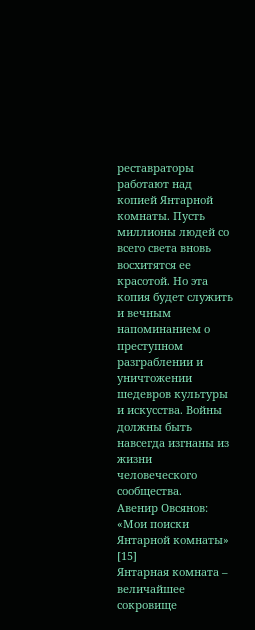реставраторы работают над копией Янтарной комнаты. Пусть миллионы людей со всего света вновь восхитятся ее красотой. Но эта копия будет служить и вечным напоминанием о преступном разграблении и уничтожении шедевров культуры и искусства. Войны должны быть навсегда изгнаны из жизни человеческого сообщества.
Авенир Овсянов: «Мои поиски Янтарной комнаты» [15]
Янтарная комната – величайшее сокровище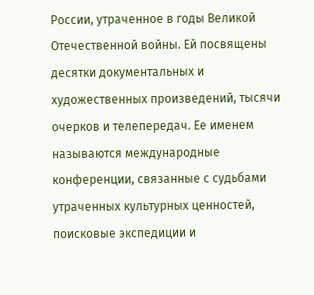России, утраченное в годы Великой Отечественной войны. Ей посвящены десятки документальных и художественных произведений, тысячи очерков и телепередач. Ее именем называются международные конференции, связанные с судьбами утраченных культурных ценностей, поисковые экспедиции и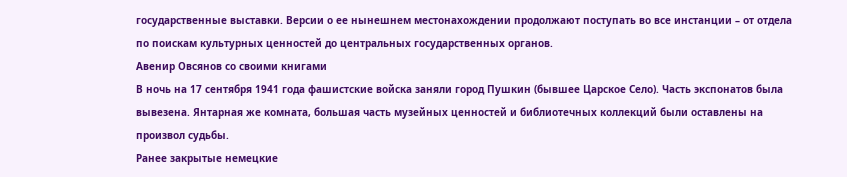государственные выставки. Версии о ее нынешнем местонахождении продолжают поступать во все инстанции – от отдела по поискам культурных ценностей до центральных государственных органов.
Авенир Овсянов со своими книгами
В ночь на 17 сентября 1941 года фашистские войска заняли город Пушкин (бывшее Царское Село). Часть экспонатов была вывезена. Янтарная же комната, большая часть музейных ценностей и библиотечных коллекций были оставлены на произвол судьбы.
Ранее закрытые немецкие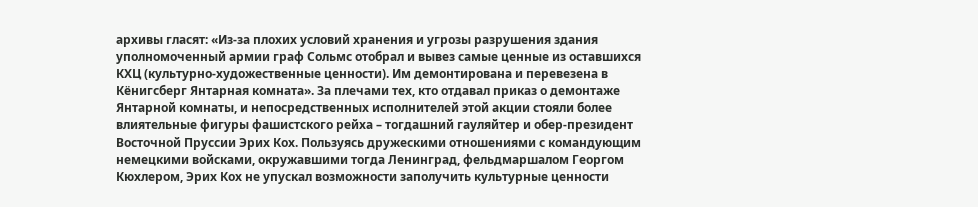архивы гласят: «Из-за плохих условий хранения и угрозы разрушения здания уполномоченный армии граф Сольмс отобрал и вывез самые ценные из оставшихся КХЦ (культурно-художественные ценности). Им демонтирована и перевезена в Кёнигсберг Янтарная комната». За плечами тех, кто отдавал приказ о демонтаже Янтарной комнаты, и непосредственных исполнителей этой акции стояли более влиятельные фигуры фашистского рейха – тогдашний гауляйтер и обер-президент Восточной Пруссии Эрих Кох. Пользуясь дружескими отношениями с командующим немецкими войсками, окружавшими тогда Ленинград, фельдмаршалом Георгом Кюхлером, Эрих Кох не упускал возможности заполучить культурные ценности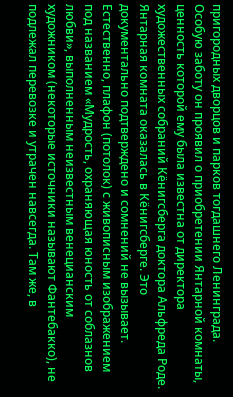пригородных дворцов и парков тогдашнего Ленинграда. Особую заботу он проявил о приобретении Янтарной комнаты, ценность которой ему была известна от директора художественных собраний Кёнигсберга доктора Альфреда Роде.
Янтарная комната оказалась в Кёнигсберге. Это документально подтверждено и сомнений не вызывает. Естественно, плафон (потолок) с живописным изображением под названием «Мудрость, охраняющая юность от соблазнов любви», выполненным неизвестным венецианским художником (некоторые источники называют Фантебакко), не подлежал перевозке и утрачен навсегда. Там же, в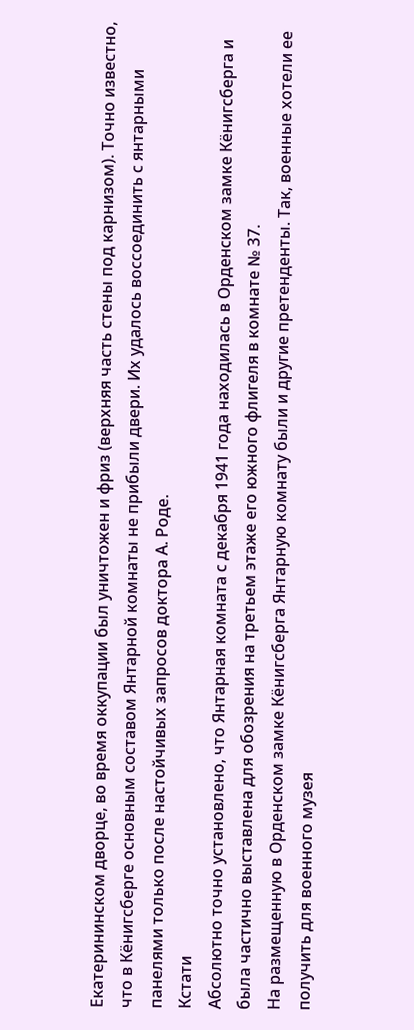Екатерининском дворце, во время оккупации был уничтожен и фриз (верхняя часть стены под карнизом). Точно известно, что в Кёнигсберге основным составом Янтарной комнаты не прибыли двери. Их удалось воссоединить с янтарными панелями только после настойчивых запросов доктора А. Роде.
Кстати
Абсолютно точно установлено, что Янтарная комната с декабря 1941 года находилась в Орденском замке Кёнигсберга и была частично выставлена для обозрения на третьем этаже его южного флигеля в комнате № 37.
На размещенную в Орденском замке Кёнигсберга Янтарную комнату были и другие претенденты. Так, военные хотели ее получить для военного музея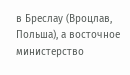в Бреслау (Вроцлав, Польша), а восточное министерство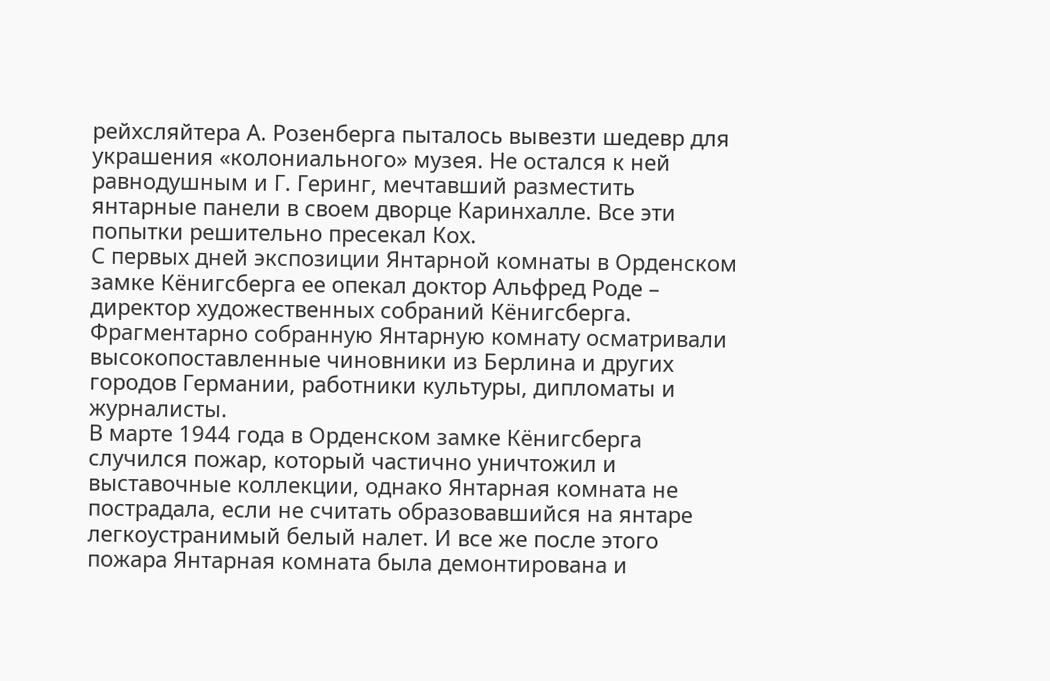рейхсляйтера А. Розенберга пыталось вывезти шедевр для украшения «колониального» музея. Не остался к ней равнодушным и Г. Геринг, мечтавший разместить янтарные панели в своем дворце Каринхалле. Все эти попытки решительно пресекал Кох.
С первых дней экспозиции Янтарной комнаты в Орденском замке Кёнигсберга ее опекал доктор Альфред Роде – директор художественных собраний Кёнигсберга. Фрагментарно собранную Янтарную комнату осматривали высокопоставленные чиновники из Берлина и других городов Германии, работники культуры, дипломаты и журналисты.
В марте 1944 года в Орденском замке Кёнигсберга случился пожар, который частично уничтожил и выставочные коллекции, однако Янтарная комната не пострадала, если не считать образовавшийся на янтаре легкоустранимый белый налет. И все же после этого пожара Янтарная комната была демонтирована и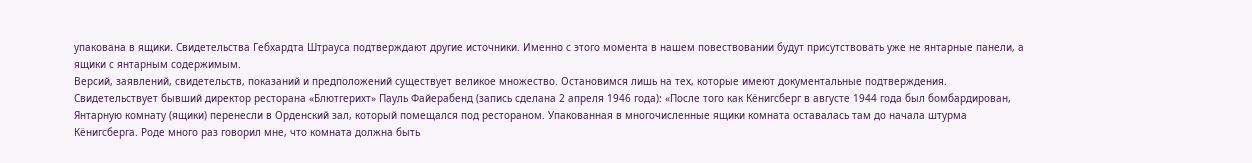упакована в ящики. Свидетельства Гебхардта Штрауса подтверждают другие источники. Именно с этого момента в нашем повествовании будут присутствовать уже не янтарные панели, а ящики с янтарным содержимым.
Версий, заявлений, свидетельств, показаний и предположений существует великое множество. Остановимся лишь на тех, которые имеют документальные подтверждения.
Свидетельствует бывший директор ресторана «Блютгерихт» Пауль Файерабенд (запись сделана 2 апреля 1946 года): «После того как Кёнигсберг в августе 1944 года был бомбардирован, Янтарную комнату (ящики) перенесли в Орденский зал, который помещался под рестораном. Упакованная в многочисленные ящики комната оставалась там до начала штурма Кёнигсберга. Роде много раз говорил мне, что комната должна быть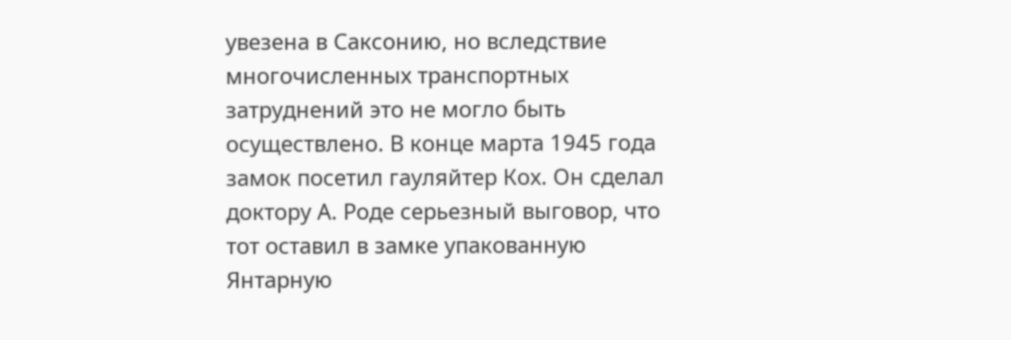увезена в Саксонию, но вследствие многочисленных транспортных затруднений это не могло быть осуществлено. В конце марта 1945 года замок посетил гауляйтер Кох. Он сделал доктору А. Роде серьезный выговор, что тот оставил в замке упакованную Янтарную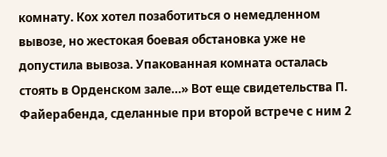комнату. Кох хотел позаботиться о немедленном вывозе, но жестокая боевая обстановка уже не допустила вывоза. Упакованная комната осталась стоять в Орденском зале…» Вот еще свидетельства П. Файерабенда, сделанные при второй встрече с ним 2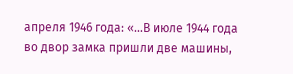апреля 1946 года: «…В июле 1944 года во двор замка пришли две машины,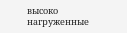высоко нагруженные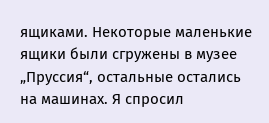ящиками. Некоторые маленькие ящики были сгружены в музее „Пруссия“, остальные остались на машинах. Я спросил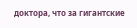доктора, что за гигантские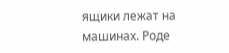ящики лежат на машинах. Роде